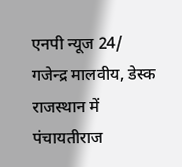एनपी न्यूज 24/ गजेन्द्र मालवीय, डेस्क
राजस्थान में पंचायतीराज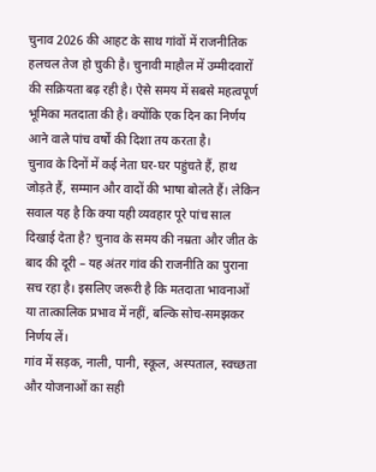चुनाव 2026 की आहट के साथ गांवों में राजनीतिक हलचल तेज हो चुकी है। चुनावी माहौल में उम्मीदवारों की सक्रियता बढ़ रही है। ऐसे समय में सबसे महत्वपूर्ण भूमिका मतदाता की है। क्योंकि एक दिन का निर्णय आने वाले पांच वर्षों की दिशा तय करता है।
चुनाव के दिनों में कई नेता घर-घर पहुंचते हैं, हाथ जोड़ते हैं, सम्मान और वादों की भाषा बोलते हैं। लेकिन सवाल यह है कि क्या यही व्यवहार पूरे पांच साल दिखाई देता है? चुनाव के समय की नम्रता और जीत के बाद की दूरी – यह अंतर गांव की राजनीति का पुराना सच रहा है। इसलिए जरूरी है कि मतदाता भावनाओं या तात्कालिक प्रभाव में नहीं, बल्कि सोच-समझकर निर्णय लें।
गांव में सड़क, नाली, पानी, स्कूल, अस्पताल, स्वच्छता और योजनाओं का सही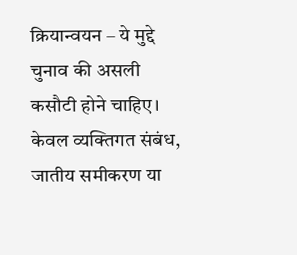क्रियान्वयन – ये मुद्दे चुनाव की असली कसौटी होने चाहिए। केवल व्यक्तिगत संबंध, जातीय समीकरण या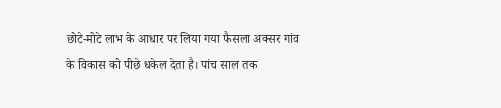छोटे-मोटे लाभ के आधार पर लिया गया फैसला अक्सर गांव के विकास को पीछे धकेल देता है। पांच साल तक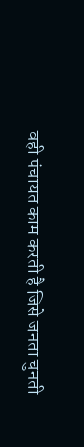वही पंचायत काम करती है जिसे जनता चुनती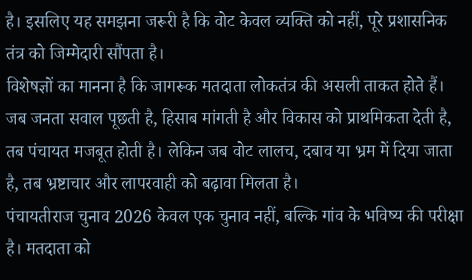है। इसलिए यह समझना जरूरी है कि वोट केवल व्यक्ति को नहीं, पूरे प्रशासनिक तंत्र को जिम्मेदारी सौंपता है।
विशेषज्ञों का मानना है कि जागरूक मतदाता लोकतंत्र की असली ताकत होते हैं। जब जनता सवाल पूछती है, हिसाब मांगती है और विकास को प्राथमिकता देती है, तब पंचायत मजबूत होती है। लेकिन जब वोट लालच, दबाव या भ्रम में दिया जाता है, तब भ्रष्टाचार और लापरवाही को बढ़ावा मिलता है।
पंचायतीराज चुनाव 2026 केवल एक चुनाव नहीं, बल्कि गांव के भविष्य की परीक्षा है। मतदाता को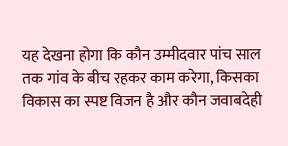यह देखना होगा कि कौन उम्मीदवार पांच साल तक गांव के बीच रहकर काम करेगा, किसका विकास का स्पष्ट विजन है और कौन जवाबदेही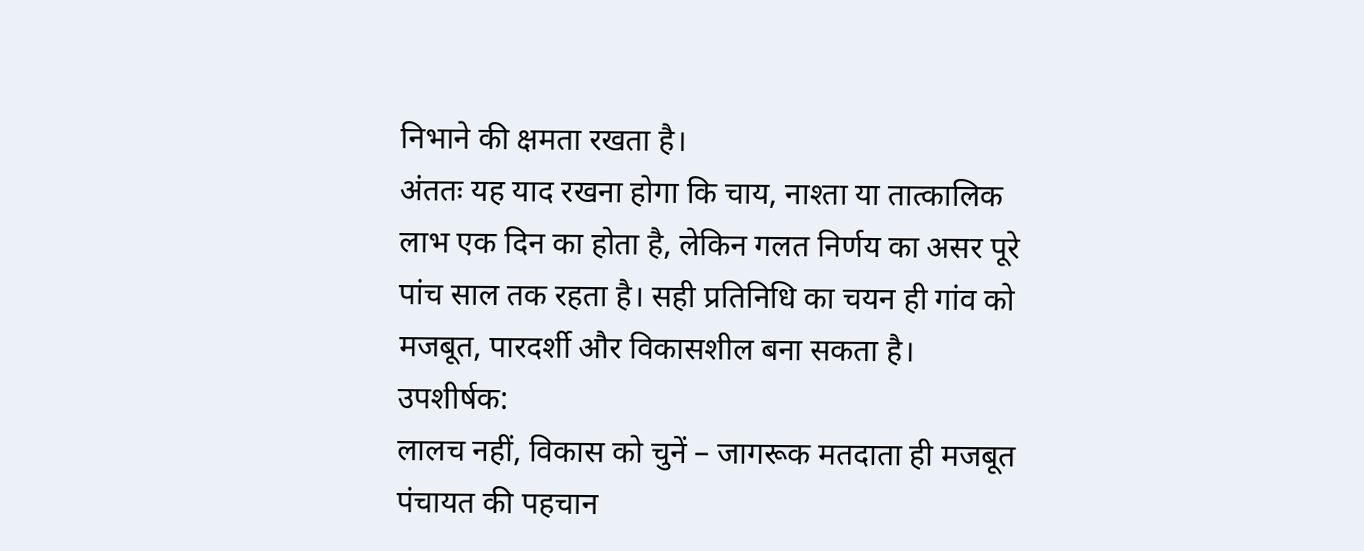निभाने की क्षमता रखता है।
अंततः यह याद रखना होगा कि चाय, नाश्ता या तात्कालिक लाभ एक दिन का होता है, लेकिन गलत निर्णय का असर पूरे पांच साल तक रहता है। सही प्रतिनिधि का चयन ही गांव को मजबूत, पारदर्शी और विकासशील बना सकता है।
उपशीर्षक:
लालच नहीं, विकास को चुनें – जागरूक मतदाता ही मजबूत पंचायत की पहचान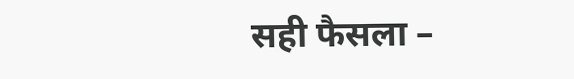सही फैसला –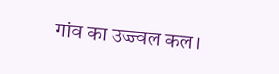गांव का उज्ज्वल कल।